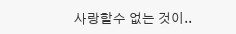사랑할수 없는 것이..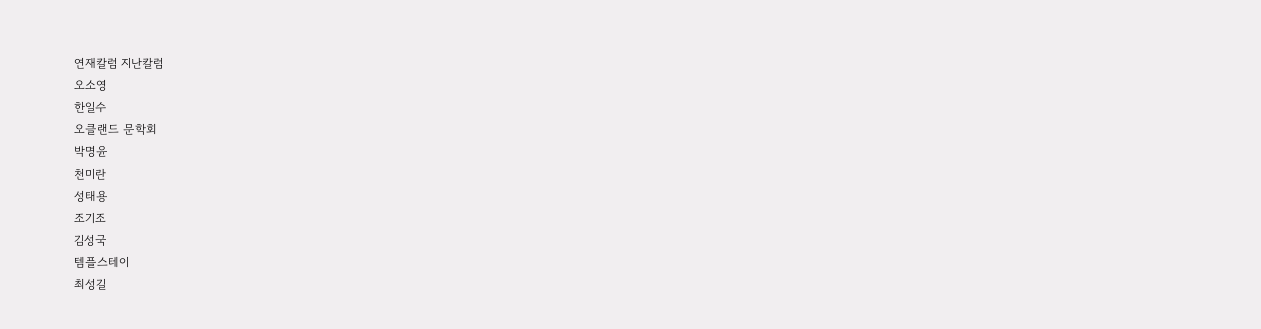연재칼럼 지난칼럼
오소영
한일수
오클랜드 문학회
박명윤
천미란
성태용
조기조
김성국
템플스테이
최성길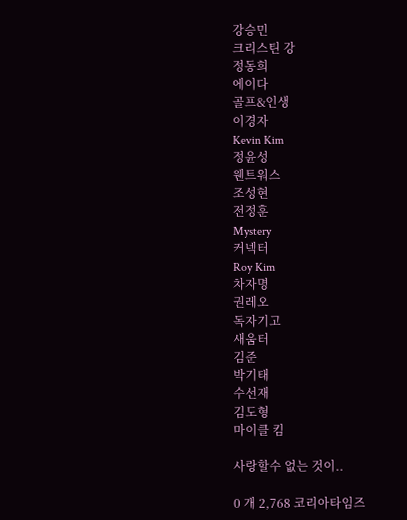강승민
크리스틴 강
정동희
에이다
골프&인생
이경자
Kevin Kim
정윤성
웬트워스
조성현
전정훈
Mystery
커넥터
Roy Kim
차자명
권레오
독자기고
새움터
김준
박기태
수선재
김도형
마이클 킴

사랑할수 없는 것이..

0 개 2,768 코리아타임즈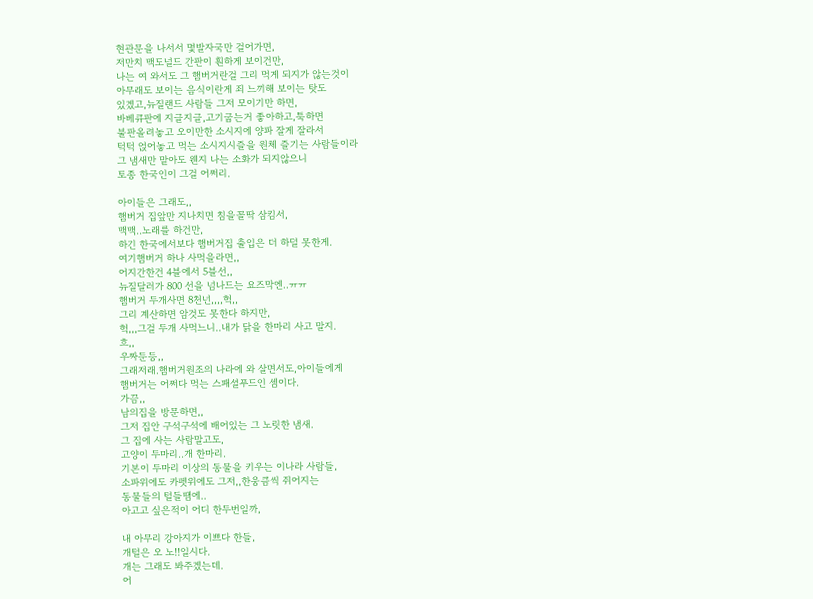현관문을 나서서 몇발자국만 걸어가면,
저만치 맥도널드 간판이 훤하게 보이건만,
나는 여 와서도 그 햄버거란걸 그리 먹게 되지가 않는것이
아무래도 보이는 음식이란게 죄 느끼해 보이는 탓도
있겠고,뉴질랜드 사람들 그저 모이기만 하면,
바베큐판에 지글지글,고기굽는거 좋아하고,툭하면
불판올려놓고 오이만한 소시지에 양파 잘게 잘라서
턱턱 얹어놓고 먹는 소시지시즐을 원체 즐기는 사람들이라
그 냄새만 맡아도 웬지 나는 소화가 되지않으니
토종 한국인이 그걸 어쩌리.

아이들은 그래도,,
햄버거 집앞만 지나치면 침을꼴딱 삼킴서,
맥맥..노래를 하건만,
하긴 한국에서보다 햄버거집 출입은 더 하덜 못한게.
여기햄버거 하나 사먹을라면,,
어지간한건 4블에서 5블선,,
뉴질달러가 800 선을 넘나드는 요즈막엔..ㅠㅠ
햄버거 두개사면 8천넌,,,,헉,,
그리 계산하면 암것도 못한다 하지만,
헉,,,그걸 두개 사먹느니..내가 닭을 한마리 사고 말지.
흐,,
우짜둔등,,
그래저래.햄버거원조의 나라에 와 살면서도,아이들에게
햄버거는 어쩌다 먹는 스패셜푸드인 셈이다.
가끔,,
남의집을 방문하면,,
그저 집안 구석구석에 배어있는 그 노릿한 냄새.
그 집에 사는 사람말고도,
고양이 두마리..개 한마리.
기본이 두마리 이상의 동물을 키우는 이나라 사람들,
소파위에도 카펫위에도 그저,,한웅큼씩 쥐어지는
동물들의 털들땜에..
아고고 싶은적이 어디 한두번일까,

내 아무리 강아지가 이쁘다 한들,
개털은 오 노!!일시다.
개는 그래도 봐주겠는데.
어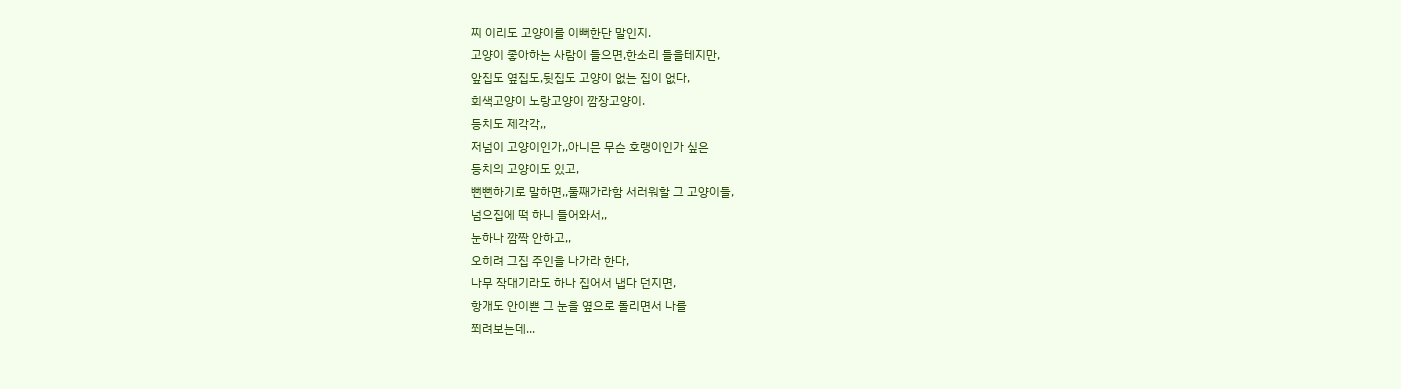찌 이리도 고양이를 이뻐한단 말인지.
고양이 좋아하는 사람이 들으면,한소리 들을테지만,
앞집도 옆집도,뒷집도 고양이 없는 집이 없다,
회색고양이 노랑고양이 깜장고양이.
등치도 제각각,,
저넘이 고양이인가,,아니믄 무슨 호랭이인가 싶은
등치의 고양이도 있고,
뻔뻔하기로 말하면,,둘째가라함 서러워할 그 고양이들,
넘으집에 떡 하니 들어와서,,
눈하나 깜짝 안하고,,
오히려 그집 주인을 나가라 한다,
나무 작대기라도 하나 집어서 냅다 던지면,
항개도 안이쁜 그 눈을 옆으로 돌리면서 나를
쬐려보는데...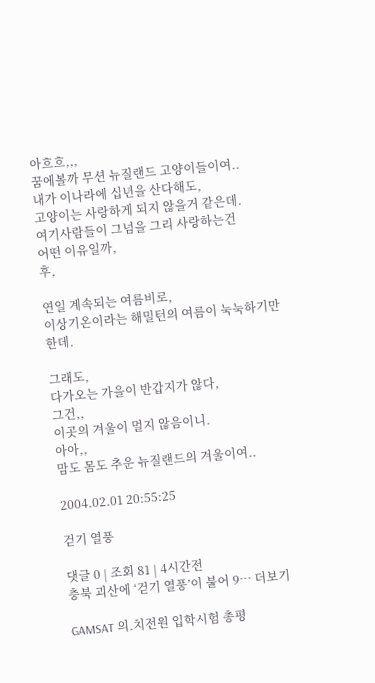아흐흐,,,
꿈에볼까 무션 뉴질랜드 고양이들이여..
내가 이나라에 십년을 산다해도,
고양이는 사랑하게 되지 않을거 같은데.
여기사람들이 그넘을 그리 사랑하는건
어떤 이유일까,
후,

연일 계속되는 여름비로,
이상기온이라는 해밀턴의 여름이 눅눅하기만한데.

그래도,
다가오는 가을이 반갑지가 않다,
그건,,
이곳의 겨울이 멀지 않음이니.
아아,,
맘도 몸도 추운 뉴질랜드의 겨울이여..

2004.02.01 20:55:25

걷기 열풍

댓글 0 | 조회 81 | 4시간전
충북 괴산에 ‘걷기 열풍’이 불어 9… 더보기

GAMSAT 의.치전원 입학시험 총평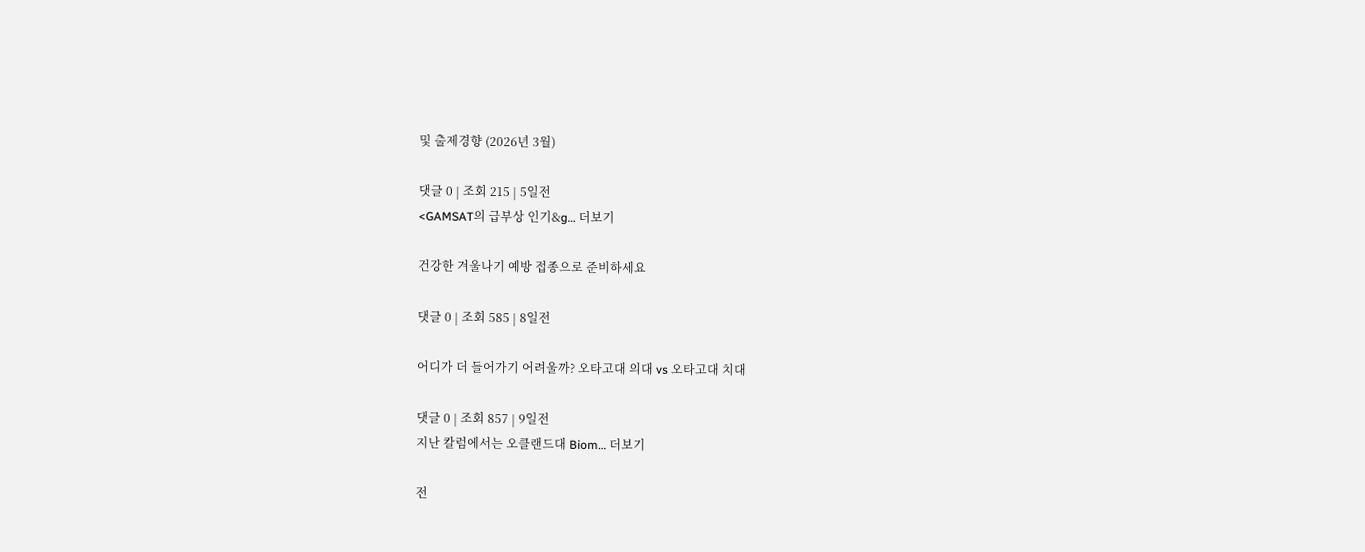및 출제경향 (2026년 3월)

댓글 0 | 조회 215 | 5일전
<GAMSAT의 급부상 인기&g… 더보기

건강한 겨울나기 예방 접종으로 준비하세요

댓글 0 | 조회 585 | 8일전

어디가 더 들어가기 어려울까? 오타고대 의대 vs 오타고대 치대

댓글 0 | 조회 857 | 9일전
지난 칼럼에서는 오클랜드대 Biom… 더보기

전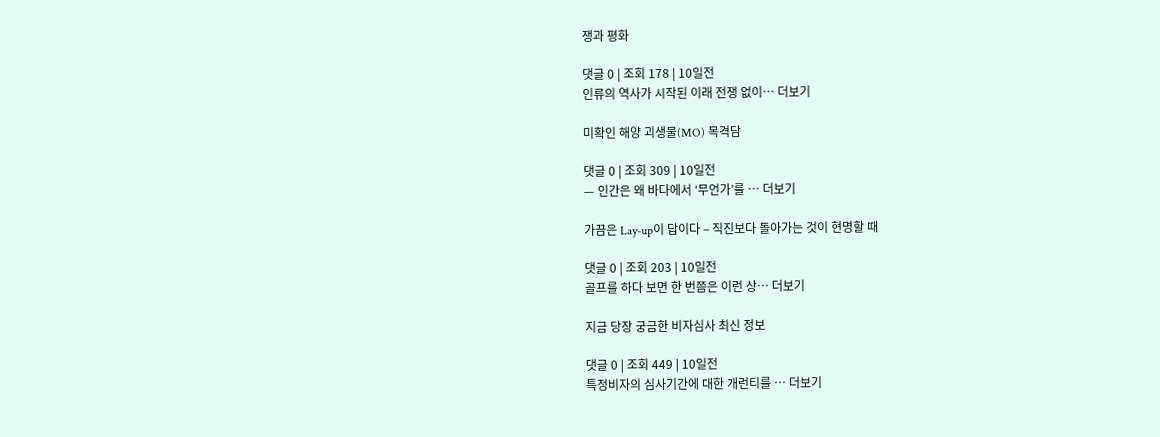쟁과 평화

댓글 0 | 조회 178 | 10일전
인류의 역사가 시작된 이래 전쟁 없이… 더보기

미확인 해양 괴생물(MO) 목격담

댓글 0 | 조회 309 | 10일전
— 인간은 왜 바다에서 ‘무언가’를 … 더보기

가끔은 Lay-up이 답이다 – 직진보다 돌아가는 것이 현명할 때

댓글 0 | 조회 203 | 10일전
골프를 하다 보면 한 번쯤은 이런 상… 더보기

지금 당장 궁금한 비자심사 최신 정보

댓글 0 | 조회 449 | 10일전
특정비자의 심사기간에 대한 개런티를 … 더보기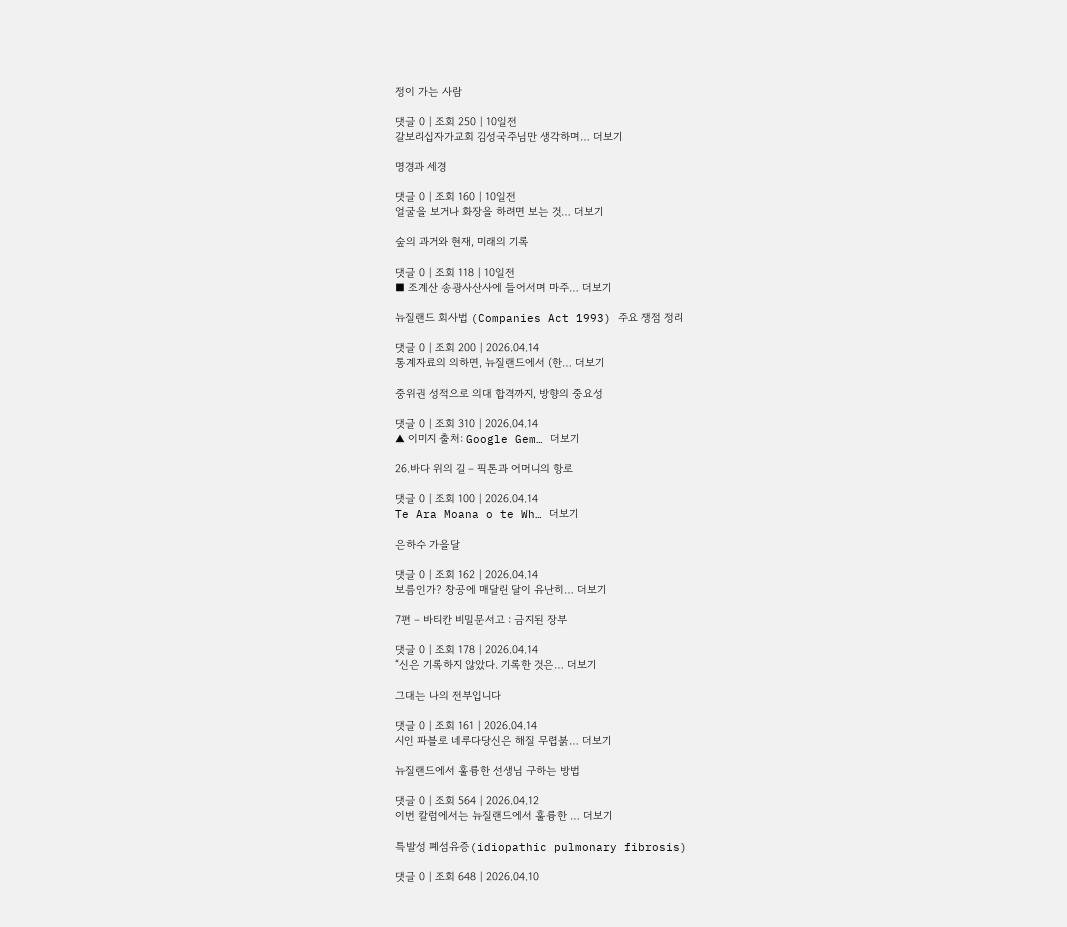정이 가는 사람

댓글 0 | 조회 250 | 10일전
갈보리십자가교회 김성국주님만 생각하며… 더보기

명경과 세경

댓글 0 | 조회 160 | 10일전
얼굴을 보거나 화장을 하려면 보는 것… 더보기

숲의 과거와 현재, 미래의 기록

댓글 0 | 조회 118 | 10일전
■ 조계산 송광사산사에 들어서며 마주… 더보기

뉴질랜드 회사법 (Companies Act 1993) 주요 쟁점 정리

댓글 0 | 조회 200 | 2026.04.14
통계자료의 의하면, 뉴질랜드에서 (한… 더보기

중위권 성적으로 의대 합격까지, 방향의 중요성

댓글 0 | 조회 310 | 2026.04.14
▲ 이미지 출처: Google Gem… 더보기

26.바다 위의 길 – 픽톤과 어머니의 항로

댓글 0 | 조회 100 | 2026.04.14
Te Ara Moana o te Wh… 더보기

은하수 가을달

댓글 0 | 조회 162 | 2026.04.14
보름인가? 창공에 매달린 달이 유난히… 더보기

7편 – 바티칸 비밀문서고 : 금지된 장부

댓글 0 | 조회 178 | 2026.04.14
“신은 기록하지 않았다. 기록한 것은… 더보기

그대는 나의 전부입니다

댓글 0 | 조회 161 | 2026.04.14
시인 파블로 네루다당신은 해질 무렵붉… 더보기

뉴질랜드에서 훌륭한 선생님 구하는 방법

댓글 0 | 조회 564 | 2026.04.12
이번 칼럼에서는 뉴질랜드에서 훌륭한 … 더보기

특발성 폐섬유증(idiopathic pulmonary fibrosis)

댓글 0 | 조회 648 | 2026.04.10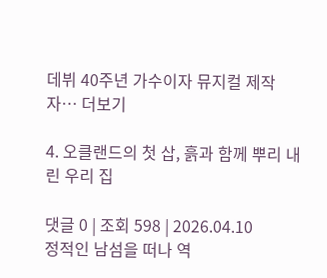데뷔 40주년 가수이자 뮤지컬 제작자… 더보기

4. 오클랜드의 첫 삽, 흙과 함께 뿌리 내린 우리 집

댓글 0 | 조회 598 | 2026.04.10
정적인 남섬을 떠나 역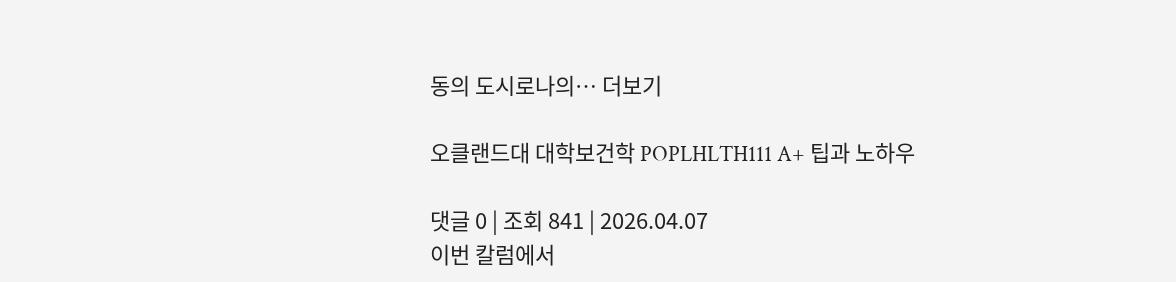동의 도시로나의… 더보기

오클랜드대 대학보건학 POPLHLTH111 A+ 팁과 노하우

댓글 0 | 조회 841 | 2026.04.07
이번 칼럼에서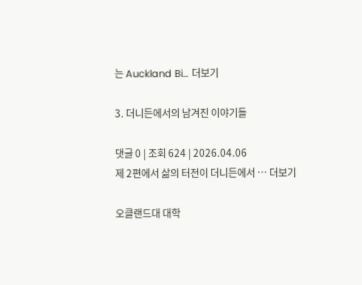는 Auckland Bi… 더보기

3. 더니든에서의 남겨진 이야기들

댓글 0 | 조회 624 | 2026.04.06
제 2편에서 삶의 터전이 더니든에서 … 더보기

오클랜드대 대학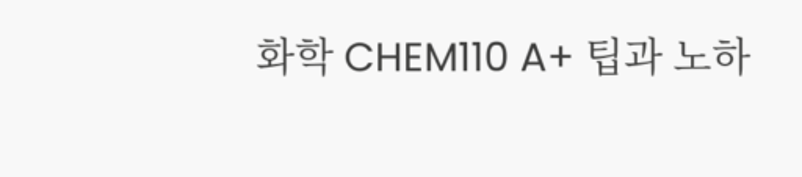화학 CHEM110 A+ 팁과 노하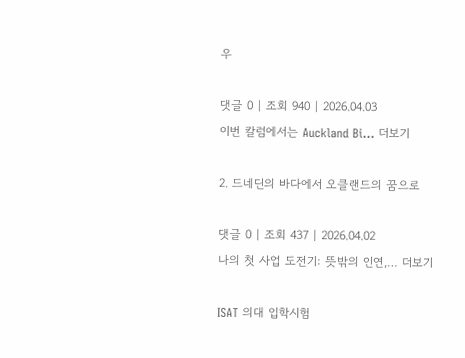우

댓글 0 | 조회 940 | 2026.04.03
이번 칼럼에서는 Auckland Bi… 더보기

2. 드네딘의 바다에서 오클랜드의 꿈으로

댓글 0 | 조회 437 | 2026.04.02
나의 첫 사업 도전기: 뜻밖의 인연,… 더보기

ISAT 의대 입학시험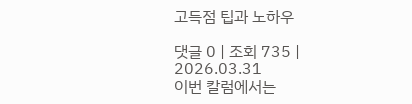고득점 팁과 노하우

댓글 0 | 조회 735 | 2026.03.31
이번 칼럼에서는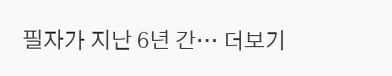필자가 지난 6년 간… 더보기